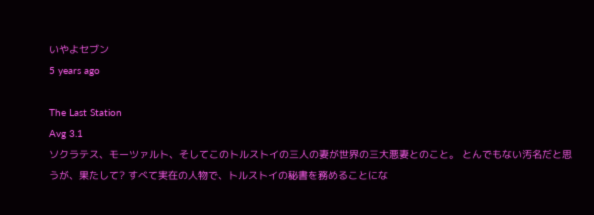いやよセブン
5 years ago

The Last Station
Avg 3.1
ソクラテス、モーツァルト、そしてこのトルストイの三人の妻が世界の三大悪妻とのこと。 とんでもない汚名だと思うが、果たして? すべて実在の人物で、トルストイの秘書を務めることにな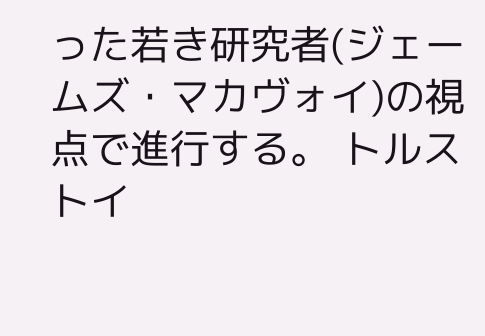った若き研究者(ジェームズ・マカヴォイ)の視点で進行する。 トルストイ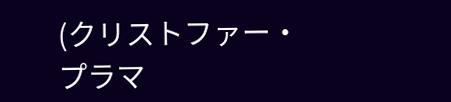(クリストファー・プラマ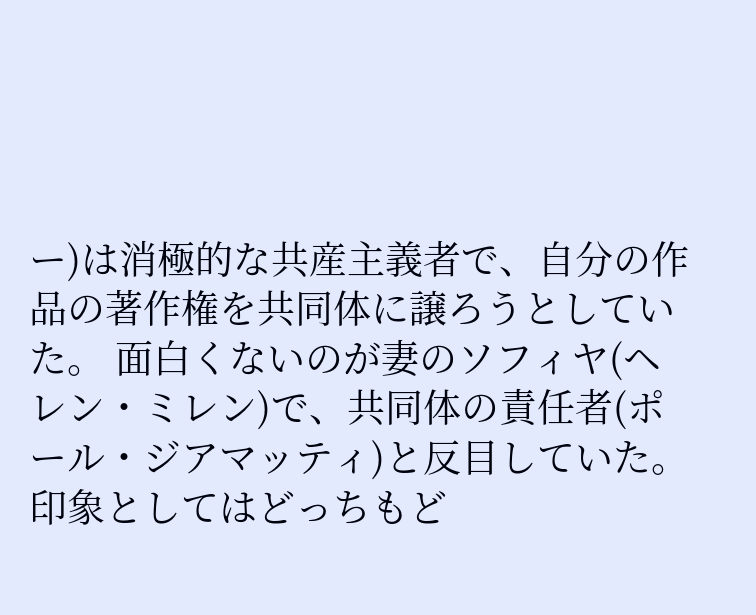ー)は消極的な共産主義者で、自分の作品の著作権を共同体に譲ろうとしていた。 面白くないのが妻のソフィヤ(ヘレン・ミレン)で、共同体の責任者(ポール・ジアマッティ)と反目していた。 印象としてはどっちもど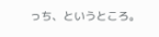っち、というところ。